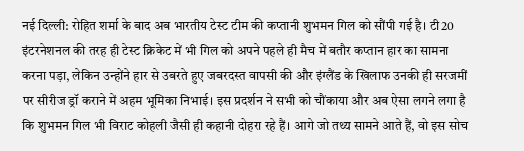नई दिल्ली: रोहित शर्मा के बाद अब भारतीय टेस्ट टीम की कप्तानी शुभमन गिल को सौंपी गई है। टी20 इंटरनेशनल की तरह ही टेस्ट क्रिकेट में भी गिल को अपने पहले ही मैच में बतौर कप्तान हार का सामना करना पड़ा, लेकिन उन्होंने हार से उबरते हुए जबरदस्त वापसी की और इंग्लैंड के खिलाफ उनकी ही सरजमीं पर सीरीज ड्रॉ कराने में अहम भूमिका निभाई। इस प्रदर्शन ने सभी को चौंकाया और अब ऐसा लगने लगा है कि शुभमन गिल भी विराट कोहली जैसी ही कहानी दोहरा रहे हैं। आगे जो तथ्य सामने आते हैं, वो इस सोच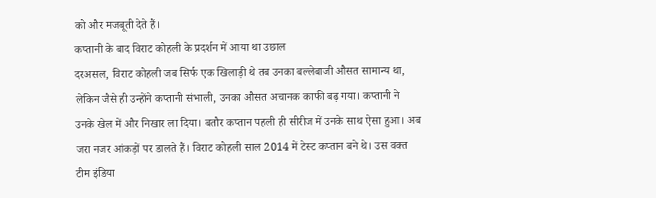को और मजबूती देते हैं।
कप्तानी के बाद विराट कोहली के प्रदर्शन में आया था उछाल
दरअसल, विराट कोहली जब सिर्फ एक खिलाड़ी थे तब उनका बल्लेबाजी औसत सामान्य था, लेकिन जैसे ही उन्होंने कप्तानी संभाली, उनका औसत अचानक काफी बढ़ गया। कप्तानी ने उनके खेल में और निखार ला दिया। बतौर कप्तान पहली ही सीरीज में उनके साथ ऐसा हुआ। अब जरा नजर आंकड़ों पर डालते हैं। विराट कोहली साल 2014 में टेस्ट कप्तान बने थे। उस वक्त टीम इंडिया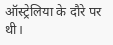ऑस्ट्रेलिया के दौरे पर थी।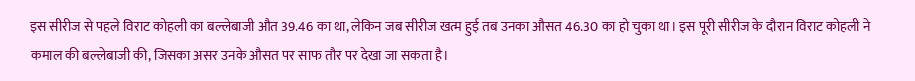इस सीरीज से पहले विराट कोहली का बल्लेबाजी औत 39.46 का था, लेकिन जब सीरीज खत्म हुई तब उनका औसत 46.30 का हो चुका था। इस पूरी सीरीज के दौरान विराट कोहली ने कमाल की बल्लेबाजी की, जिसका असर उनके औसत पर साफ तौर पर देखा जा सकता है।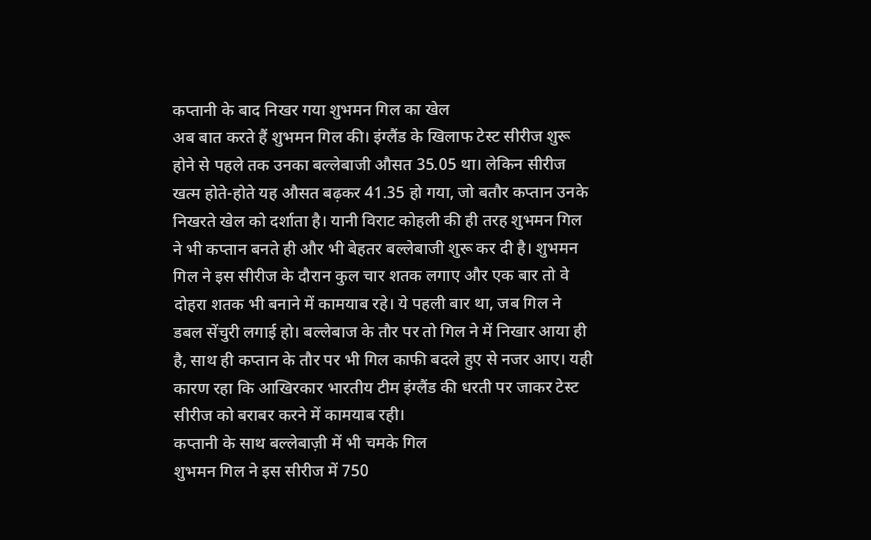कप्तानी के बाद निखर गया शुभमन गिल का खेल
अब बात करते हैं शुभमन गिल की। इंग्लैंड के खिलाफ टेस्ट सीरीज शुरू होने से पहले तक उनका बल्लेबाजी औसत 35.05 था। लेकिन सीरीज खत्म होते-होते यह औसत बढ़कर 41.35 हो गया, जो बतौर कप्तान उनके निखरते खेल को दर्शाता है। यानी विराट कोहली की ही तरह शुभमन गिल ने भी कप्तान बनते ही और भी बेहतर बल्लेबाजी शुरू कर दी है। शुभमन गिल ने इस सीरीज के दौरान कुल चार शतक लगाए और एक बार तो वे दोहरा शतक भी बनाने में कामयाब रहे। ये पहली बार था, जब गिल ने डबल सेंचुरी लगाई हो। बल्लेबाज के तौर पर तो गिल ने में निखार आया ही है, साथ ही कप्तान के तौर पर भी गिल काफी बदले हुए से नजर आए। यही कारण रहा कि आखिरकार भारतीय टीम इंग्लैंड की धरती पर जाकर टेस्ट सीरीज को बराबर करने में कामयाब रही।
कप्तानी के साथ बल्लेबाज़ी में भी चमके गिल
शुभमन गिल ने इस सीरीज में 750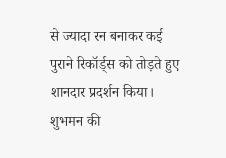से ज्यादा रन बनाकर कई पुराने रिकॉर्ड्स को तोड़ते हुए शानदार प्रदर्शन किया। शुभमन की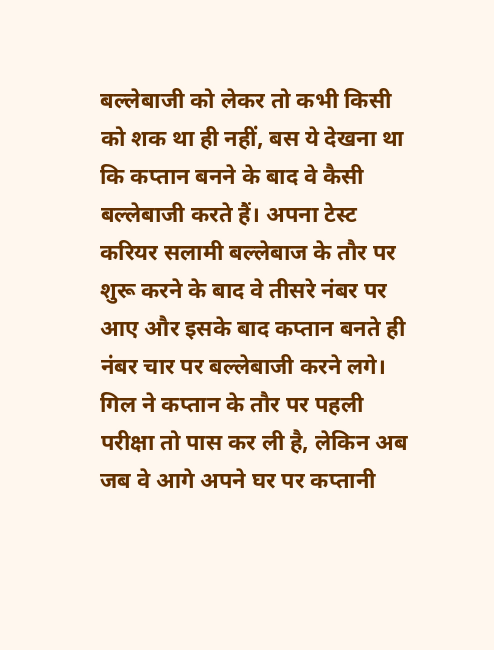बल्लेबाजी को लेकर तो कभी किसी को शक था ही नहीं, बस ये देखना था कि कप्तान बनने के बाद वे कैसी बल्लेबाजी करते हैं। अपना टेस्ट करियर सलामी बल्लेबाज के तौर पर शुरू करने के बाद वे तीसरे नंबर पर आए और इसके बाद कप्तान बनते ही नंबर चार पर बल्लेबाजी करने लगे। गिल ने कप्तान के तौर पर पहली परीक्षा तो पास कर ली है, लेकिन अब जब वे आगे अपने घर पर कप्तानी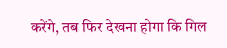करेंगे, तब फिर देखना होगा कि गिल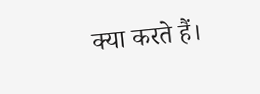क्या करते हैं।